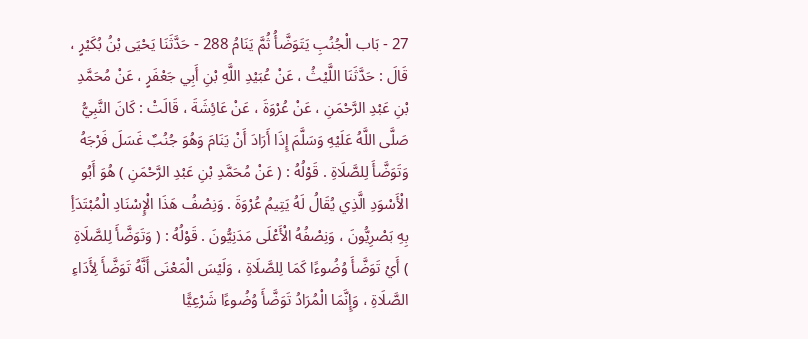27 - بَاب الْجُنُبِ يَتَوَضَّأُ ثُمَّ يَنَامُ 288 - حَدَّثَنَا يَحْيَى بْنُ بُكَيْرٍ ، قَالَ : حَدَّثَنَا اللَّيْثُ ، عَنْ عُبَيْدِ اللَّهِ بْنِ أَبِي جَعْفَرٍ ، عَنْ مُحَمَّدِ بْنِ عَبْدِ الرَّحْمَنِ ، عَنْ عُرْوَةَ ، عَنْ عَائِشَةَ ، قَالَتْ : كَانَ النَّبِيُّ صَلَّى اللَّهُ عَلَيْهِ وَسَلَّمَ إِذَا أَرَادَ أَنْ يَنَامَ وَهُوَ جُنُبٌ غَسَلَ فَرْجَهُ وَتَوَضَّأَ لِلصَّلَاةِ . قَوْلُهُ : ( عَنْ مُحَمَّدِ بْنِ عَبْدِ الرَّحْمَنِ ) هُوَ أَبُو الْأَسْوَدِ الَّذِي يُقَالُ لَهُ يَتِيمُ عُرْوَةَ . وَنِصْفُ هَذَا الْإِسْنَادِ الْمُبْتَدَأِ بِهِ بَصْرِيُّونَ ، وَنِصْفُهُ الْأَعْلَى مَدَنِيُّونَ . قَوْلُهُ : ( وَتَوَضَّأَ لِلصَّلَاةِ ) أَيْ تَوَضَّأَ وُضُوءًا كَمَا لِلصَّلَاةِ ، وَلَيْسَ الْمَعْنَى أَنَّهُ تَوَضَّأَ لِأَدَاءِ الصَّلَاةِ ، وَإِنَّمَا الْمُرَادُ تَوَضَّأَ وُضُوءًا شَرْعِيًّا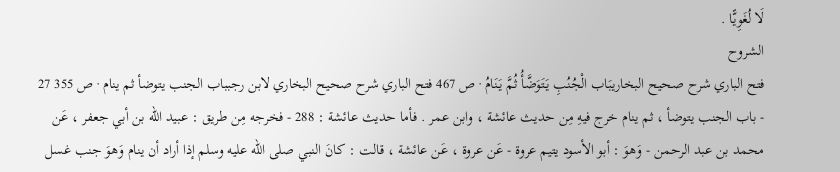لَا لُغَوِيًّا .
الشروح
فتح الباري شرح صحيح البخاريبَاب الْجُنُبِ يَتَوَضَّأُ ثُمَّ يَنَامُ · ص 467 فتح الباري شرح صحيح البخاري لابن رجبباب الجنب يتوضأ ثم ينام · ص 355 27 - باب الجنب يتوضأ ، ثم ينام خرج فيهِ مِن حديث عائشة ، وابن عمر . فأما حديث عائشة : 288 - فخرجه مِن طريق : عبيد الله بن أبي جعفر ، عَن محمد بن عبد الرحمن - وَهوَ : أبو الأسود يتيم عروة - عَن عروة ، عَن عائشة ، قالت : كانَ النبي صلى الله عليه وسلم إذا أراد أن ينام وَهوَ جنب غسل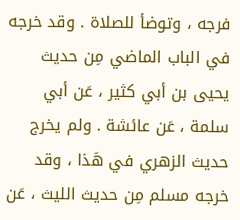فرجه ، وتوضأ للصلاة . وقد خرجه في الباب الماضي مِن حديث يحيى بن أبي كثير ، عَن أبي سلمة ، عَن عائشة . ولم يخرج حديث الزهري في هَذا ، وقد خرجه مسلم مِن حديث الليث ، عَن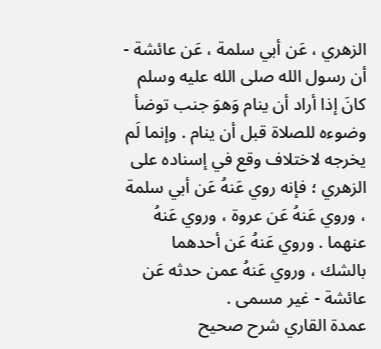الزهري ، عَن أبي سلمة ، عَن عائشة - أن رسول الله صلى الله عليه وسلم كانَ إذا أراد أن ينام وَهوَ جنب توضأ وضوءه للصلاة قبل أن ينام . وإنما لَم يخرجه لاختلاف وقع في إسناده على الزهري ؛ فإنه روي عَنهُ عَن أبي سلمة ، وروي عَنهُ عَن عروة ، وروي عَنهُ عنهما . وروي عَنهُ عَن أحدهما بالشك ، وروي عَنهُ عمن حدثه عَن عائشة - غير مسمى .
عمدة القاري شرح صحيح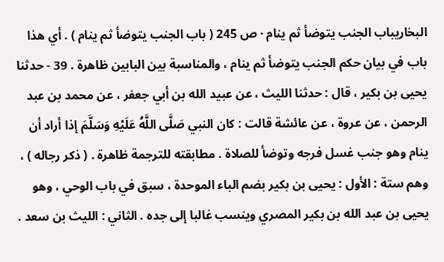البخاريباب الجنب يتوضأ ثم ينام · ص 245 ( باب الجنب يتوضأ ثم ينام ) . أي هذا باب في بيان حكم الجنب يتوضأ ثم ينام ، والمناسبة بين البابين ظاهرة . 39 - حدثنا يحيى بن بكير ، قال : حدثنا الليث ، عن عبيد الله بن أبي جعفر ، عن محمد بن عبد الرحمن ، عن عروة ، عن عائشة قالت : كان النبي صَلَّى اللَّهُ عَلَيْهِ وَسَلَّمَ إذا أراد أن ينام وهو جنب غسل فرجه وتوضأ للصلاة . مطابقته للترجمة ظاهرة . ( ذكر رجاله ) ، وهم ستة : الأول : يحيى بن بكير بضم الباء الموحدة ، سبق في باب الوحي ، وهو يحيى بن عبد الله بن بكير المصري وينسب غالبا إلى جده . الثاني : الليث بن سعد .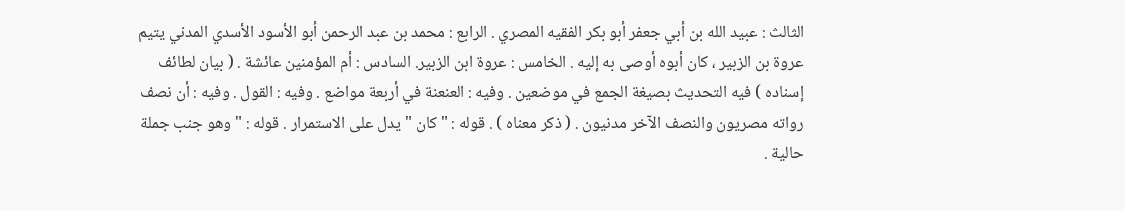الثالث : عبيد الله بن أبي جعفر أبو بكر الفقيه المصري . الرابع : محمد بن عبد الرحمن أبو الأسود الأسدي المدني يتيم عروة بن الزبير ، كان أبوه أوصى به إليه . الخامس : عروة ابن الزبير. السادس : أم المؤمنين عائشة . ( بيان لطائف إسناده ) فيه التحديث بصيغة الجمع في موضعين . وفيه : العنعنة في أربعة مواضع . وفيه : القول . وفيه : أن نصف رواته مصريون والنصف الآخر مدنيون . ( ذكر معناه ) . قوله : " كان " يدل على الاستمرار . قوله : " وهو جنب جملة حالية .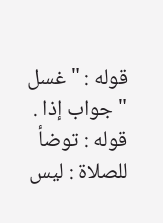قوله : " غسل " جواب إذا . قوله : توضأ للصلاة : ليس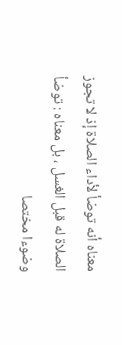معناه أنه توضأ لأداء الصلاة إذ لا تجوز الصلاة له قبل الغسل ، بل معناه : توضأ وضوءا مختصا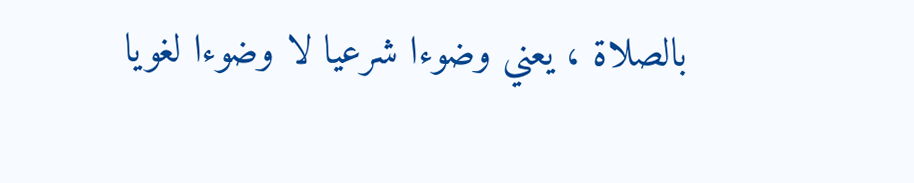بالصلاة ، يعني وضوءا شرعيا لا وضوءا لغويا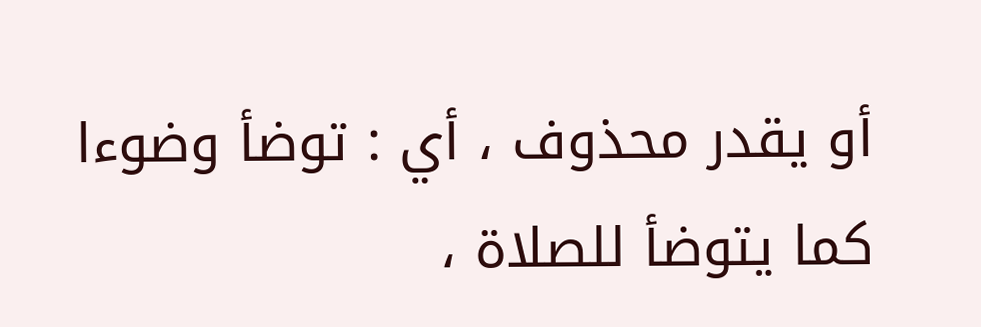أو يقدر محذوف ، أي : توضأ وضوءا كما يتوضأ للصلاة ،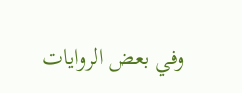وفي بعض الروايات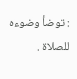: توضأ وضوءه للصلاة .